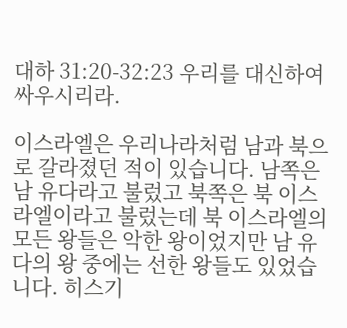대하 31:20-32:23 우리를 대신하여 싸우시리라.

이스라엘은 우리나라처럼 남과 북으로 갈라졌던 적이 있습니다. 남쪽은 남 유다라고 불렀고 북쪽은 북 이스라엘이라고 불렀는데 북 이스라엘의 모든 왕들은 악한 왕이었지만 남 유다의 왕 중에는 선한 왕들도 있었습니다. 히스기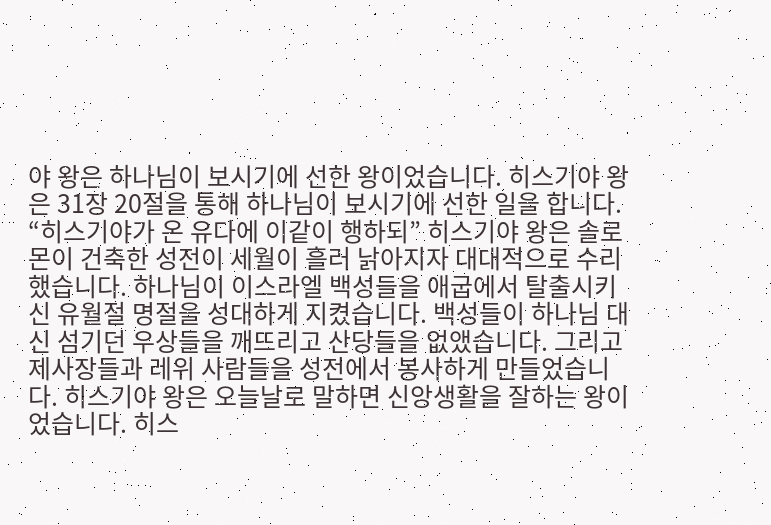야 왕은 하나님이 보시기에 선한 왕이었습니다. 히스기야 왕은 31장 20절을 통해 하나님이 보시기에 선한 일을 합니다. “히스기야가 온 유다에 이같이 행하되” 히스기야 왕은 솔로몬이 건축한 성전이 세월이 흘러 낡아지자 대대적으로 수리했습니다. 하나님이 이스라엘 백성들을 애굽에서 탈출시키신 유월절 명절을 성대하게 지켰습니다. 백성들이 하나님 대신 섬기던 우상들을 깨뜨리고 산당들을 없앴습니다. 그리고 제사장들과 레위 사람들을 성전에서 봉사하게 만들었습니다. 히스기야 왕은 오늘날로 말하면 신앙생활을 잘하는 왕이었습니다. 히스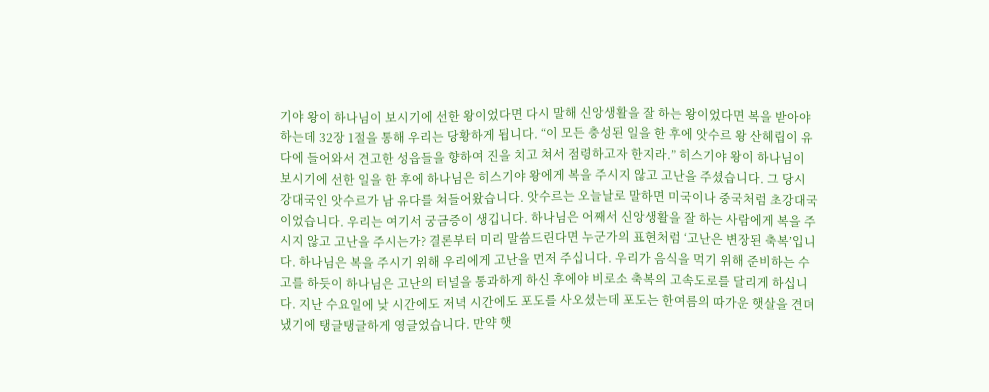기야 왕이 하나님이 보시기에 선한 왕이었다면 다시 말해 신앙생활을 잘 하는 왕이었다면 복을 받아야 하는데 32장 1절을 통해 우리는 당황하게 됩니다. “이 모든 충성된 일을 한 후에 앗수르 왕 산헤립이 유다에 들어와서 견고한 성읍들을 향하여 진을 치고 쳐서 점령하고자 한지라.” 히스기야 왕이 하나님이 보시기에 선한 일을 한 후에 하나님은 히스기야 왕에게 복을 주시지 않고 고난을 주셨습니다. 그 당시 강대국인 앗수르가 남 유다를 쳐들어왔습니다. 앗수르는 오늘날로 말하면 미국이나 중국처럼 초강대국이었습니다. 우리는 여기서 궁금증이 생깁니다. 하나님은 어째서 신앙생활을 잘 하는 사람에게 복을 주시지 않고 고난을 주시는가? 결론부터 미리 말씀드린다면 누군가의 표현처럼 ‘고난은 변장된 축복’입니다. 하나님은 복을 주시기 위해 우리에게 고난을 먼저 주십니다. 우리가 음식을 먹기 위해 준비하는 수고를 하듯이 하나님은 고난의 터널을 통과하게 하신 후에야 비로소 축복의 고속도로를 달리게 하십니다. 지난 수요일에 낮 시간에도 저녁 시간에도 포도를 사오셨는데 포도는 한여름의 따가운 햇살을 견뎌냈기에 탱글탱글하게 영글었습니다. 만약 햇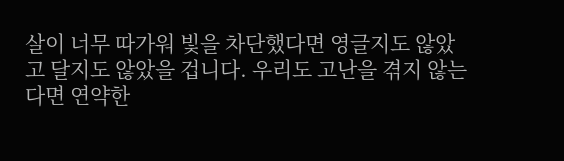살이 너무 따가워 빛을 차단했다면 영글지도 않았고 달지도 않았을 겁니다. 우리도 고난을 겪지 않는다면 연약한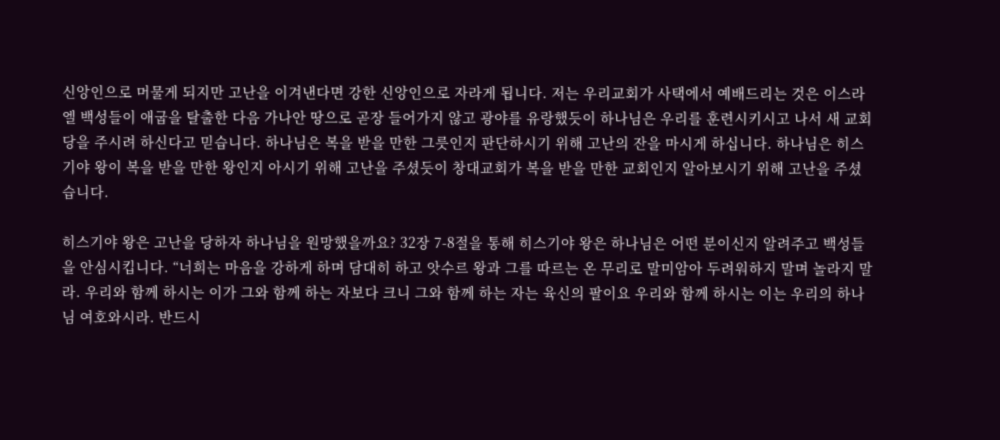신앙인으로 머물게 되지만 고난을 이겨낸다면 강한 신앙인으로 자라게 됩니다. 저는 우리교회가 사택에서 예배드리는 것은 이스라엘 백성들이 애굽을 탈출한 다음 가나안 땅으로 곧장 들어가지 않고 광야를 유랑했듯이 하나님은 우리를 훈련시키시고 나서 새 교회당을 주시려 하신다고 믿습니다. 하나님은 복을 받을 만한 그릇인지 판단하시기 위해 고난의 잔을 마시게 하십니다. 하나님은 히스기야 왕이 복을 받을 만한 왕인지 아시기 위해 고난을 주셨듯이 창대교회가 복을 받을 만한 교회인지 알아보시기 위해 고난을 주셨습니다.

히스기야 왕은 고난을 당하자 하나님을 원망했을까요? 32장 7-8절을 통해 히스기야 왕은 하나님은 어떤 분이신지 알려주고 백성들을 안심시킵니다. “너희는 마음을 강하게 하며 담대히 하고 앗수르 왕과 그를 따르는 온 무리로 말미암아 두려워하지 말며 놀라지 말라. 우리와 함께 하시는 이가 그와 함께 하는 자보다 크니 그와 함께 하는 자는 육신의 팔이요 우리와 함께 하시는 이는 우리의 하나님 여호와시라. 반드시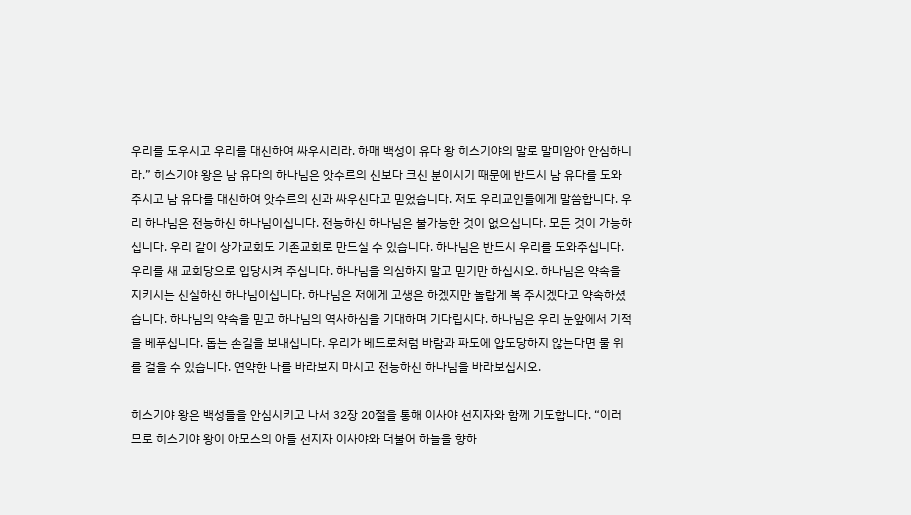우리를 도우시고 우리를 대신하여 싸우시리라. 하매 백성이 유다 왕 히스기야의 말로 말미암아 안심하니라.” 히스기야 왕은 남 유다의 하나님은 앗수르의 신보다 크신 분이시기 때문에 반드시 남 유다를 도와주시고 남 유다를 대신하여 앗수르의 신과 싸우신다고 믿었습니다. 저도 우리교인들에게 말씀합니다. 우리 하나님은 전능하신 하나님이십니다. 전능하신 하나님은 불가능한 것이 없으십니다. 모든 것이 가능하십니다. 우리 같이 상가교회도 기존교회로 만드실 수 있습니다. 하나님은 반드시 우리를 도와주십니다. 우리를 새 교회당으로 입당시켜 주십니다. 하나님을 의심하지 말고 믿기만 하십시오. 하나님은 약속을 지키시는 신실하신 하나님이십니다. 하나님은 저에게 고생은 하겠지만 놀랍게 복 주시겠다고 약속하셨습니다. 하나님의 약속을 믿고 하나님의 역사하심을 기대하며 기다립시다. 하나님은 우리 눈앞에서 기적을 베푸십니다. 돕는 손길을 보내십니다. 우리가 베드로처럼 바람과 파도에 압도당하지 않는다면 물 위를 걸을 수 있습니다. 연약한 나를 바라보지 마시고 전능하신 하나님을 바라보십시오.

히스기야 왕은 백성들을 안심시키고 나서 32장 20절을 통해 이사야 선지자와 함께 기도합니다. “이러므로 히스기야 왕이 아모스의 아들 선지자 이사야와 더불어 하늘을 향하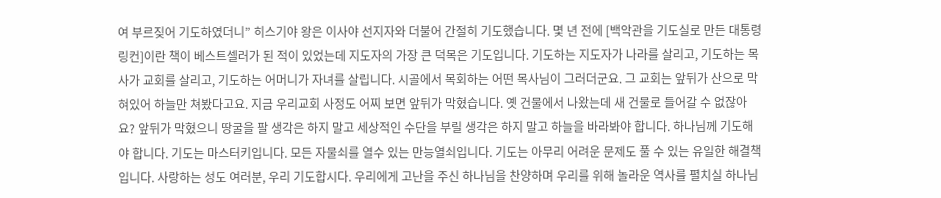여 부르짖어 기도하였더니” 히스기야 왕은 이사야 선지자와 더불어 간절히 기도했습니다. 몇 년 전에 [백악관을 기도실로 만든 대통령 링컨]이란 책이 베스트셀러가 된 적이 있었는데 지도자의 가장 큰 덕목은 기도입니다. 기도하는 지도자가 나라를 살리고, 기도하는 목사가 교회를 살리고, 기도하는 어머니가 자녀를 살립니다. 시골에서 목회하는 어떤 목사님이 그러더군요. 그 교회는 앞뒤가 산으로 막혀있어 하늘만 쳐봤다고요. 지금 우리교회 사정도 어찌 보면 앞뒤가 막혔습니다. 옛 건물에서 나왔는데 새 건물로 들어갈 수 없잖아요? 앞뒤가 막혔으니 땅굴을 팔 생각은 하지 말고 세상적인 수단을 부릴 생각은 하지 말고 하늘을 바라봐야 합니다. 하나님께 기도해야 합니다. 기도는 마스터키입니다. 모든 자물쇠를 열수 있는 만능열쇠입니다. 기도는 아무리 어려운 문제도 풀 수 있는 유일한 해결책입니다. 사랑하는 성도 여러분, 우리 기도합시다. 우리에게 고난을 주신 하나님을 찬양하며 우리를 위해 놀라운 역사를 펼치실 하나님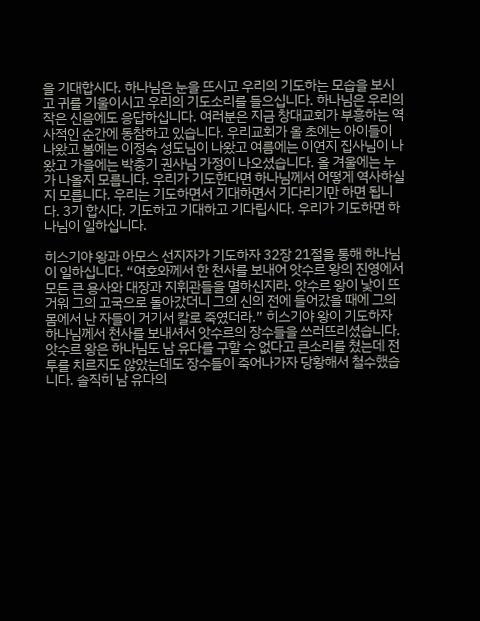을 기대합시다. 하나님은 눈을 뜨시고 우리의 기도하는 모습을 보시고 귀를 기울이시고 우리의 기도소리를 들으십니다. 하나님은 우리의 작은 신음에도 응답하십니다. 여러분은 지금 창대교회가 부흥하는 역사적인 순간에 동참하고 있습니다. 우리교회가 올 초에는 아이들이 나왔고 봄에는 이정숙 성도님이 나왔고 여름에는 이연지 집사님이 나왔고 가을에는 박충기 권사님 가정이 나오셨습니다. 올 겨울에는 누가 나올지 모릅니다. 우리가 기도한다면 하나님께서 어떻게 역사하실지 모릅니다. 우리는 기도하면서 기대하면서 기다리기만 하면 됩니다. 3기 합시다. 기도하고 기대하고 기다립시다. 우리가 기도하면 하나님이 일하십니다.

히스기야 왕과 아모스 선지자가 기도하자 32장 21절을 통해 하나님이 일하십니다. “여호와께서 한 천사를 보내어 앗수르 왕의 진영에서 모든 큰 용사와 대장과 지휘관들을 멸하신지라. 앗수르 왕이 낯이 뜨거워 그의 고국으로 돌아갔더니 그의 신의 전에 들어갔을 때에 그의 몸에서 난 자들이 거기서 칼로 죽였더라.” 히스기야 왕이 기도하자 하나님께서 천사를 보내셔서 앗수르의 장수들을 쓰러뜨리셨습니다. 앗수르 왕은 하나님도 남 유다를 구할 수 없다고 큰소리를 쳤는데 전투를 치르지도 않았는데도 장수들이 죽어나가자 당황해서 철수했습니다. 솔직히 남 유다의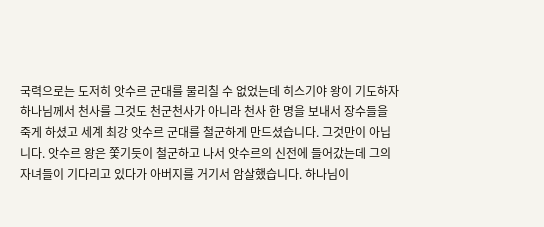국력으로는 도저히 앗수르 군대를 물리칠 수 없었는데 히스기야 왕이 기도하자 하나님께서 천사를 그것도 천군천사가 아니라 천사 한 명을 보내서 장수들을 죽게 하셨고 세계 최강 앗수르 군대를 철군하게 만드셨습니다. 그것만이 아닙니다. 앗수르 왕은 쫓기듯이 철군하고 나서 앗수르의 신전에 들어갔는데 그의 자녀들이 기다리고 있다가 아버지를 거기서 암살했습니다. 하나님이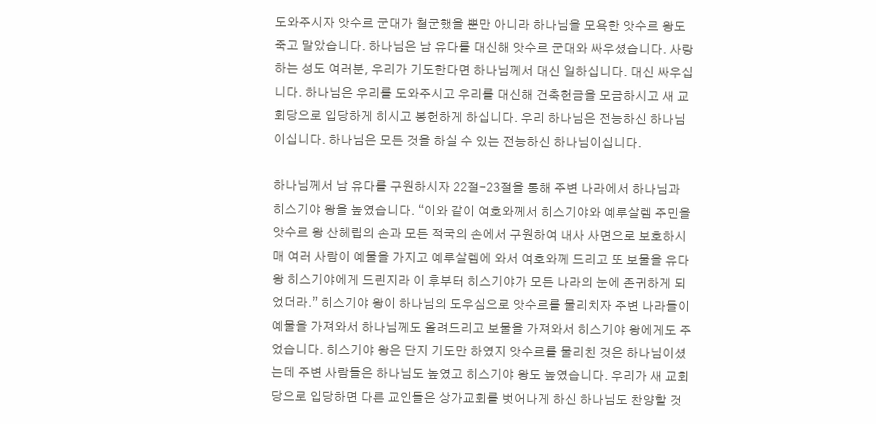도와주시자 앗수르 군대가 철군했을 뿐만 아니라 하나님을 모욕한 앗수르 왕도 죽고 말았습니다. 하나님은 남 유다를 대신해 앗수르 군대와 싸우셨습니다. 사랑하는 성도 여러분, 우리가 기도한다면 하나님께서 대신 일하십니다. 대신 싸우십니다. 하나님은 우리를 도와주시고 우리를 대신해 건축헌금을 모금하시고 새 교회당으로 입당하게 히시고 봉헌하게 하십니다. 우리 하나님은 전능하신 하나님이십니다. 하나님은 모든 것을 하실 수 있는 전능하신 하나님이십니다.

하나님께서 남 유다를 구원하시자 22절-23절을 통해 주변 나라에서 하나님과 히스기야 왕을 높였습니다. “이와 같이 여호와께서 히스기야와 예루살렘 주민을 앗수르 왕 산헤립의 손과 모든 적국의 손에서 구원하여 내사 사면으로 보호하시매 여러 사람이 예물을 가지고 예루살렘에 와서 여호와께 드리고 또 보물을 유다 왕 히스기야에게 드린지라 이 후부터 히스기야가 모든 나라의 눈에 존귀하게 되었더라.” 히스기야 왕이 하나님의 도우심으로 앗수르를 물리치자 주변 나라들이 예물을 가져와서 하나님께도 올려드리고 보물을 가져와서 히스기야 왕에게도 주었습니다. 히스기야 왕은 단지 기도만 하였지 앗수르를 물리친 것은 하나님이셨는데 주변 사람들은 하나님도 높였고 히스기야 왕도 높였습니다. 우리가 새 교회당으로 입당하면 다른 교인들은 상가교회를 벗어나게 하신 하나님도 찬양할 것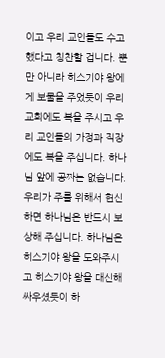이고 우리 교인들도 수고했다고 칭찬할 겁니다. 뿐만 아니라 히스기야 왕에게 보물을 주었듯이 우리 교회에도 복을 주시고 우리 교인들의 가정과 직장에도 복을 주십니다. 하나님 앞에 공짜는 없습니다. 우리가 주를 위해서 헌신하면 하나님은 반드시 보상해 주십니다. 하나님은 히스기야 왕을 도와주시고 히스기야 왕을 대신해 싸우셨듯이 하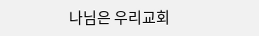나님은 우리교회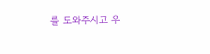를 도와주시고 우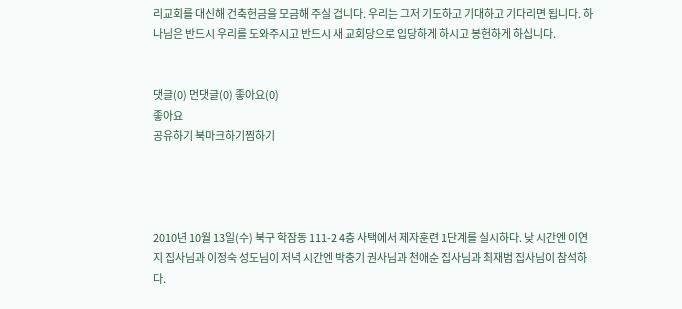리교회를 대신해 건축헌금을 모금해 주실 겁니다. 우리는 그저 기도하고 기대하고 기다리면 됩니다. 하나님은 반드시 우리를 도와주시고 반드시 새 교회당으로 입당하게 하시고 봉헌하게 하십니다.


댓글(0) 먼댓글(0) 좋아요(0)
좋아요
공유하기 북마크하기찜하기




2010년 10월 13일(수) 북구 학잠동 111-2 4층 사택에서 제자훈련 1단계를 실시하다. 낮 시간엔 이연지 집사님과 이정숙 성도님이 저녁 시간엔 박충기 권사님과 천애순 집사님과 최재범 집사님이 참석하다.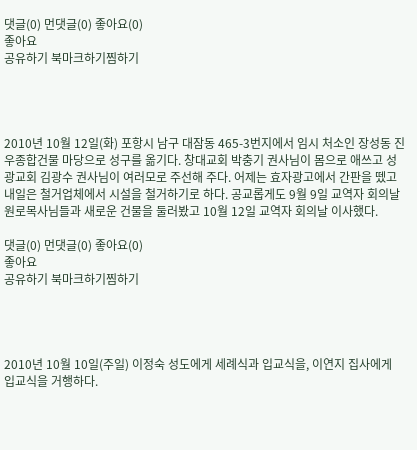댓글(0) 먼댓글(0) 좋아요(0)
좋아요
공유하기 북마크하기찜하기




2010년 10월 12일(화) 포항시 남구 대잠동 465-3번지에서 임시 처소인 장성동 진우종합건물 마당으로 성구를 옮기다. 창대교회 박충기 권사님이 몸으로 애쓰고 성광교회 김광수 권사님이 여러모로 주선해 주다. 어제는 효자광고에서 간판을 뗐고 내일은 철거업체에서 시설을 철거하기로 하다. 공교롭게도 9월 9일 교역자 회의날 원로목사님들과 새로운 건물을 둘러봤고 10월 12일 교역자 회의날 이사했다.

댓글(0) 먼댓글(0) 좋아요(0)
좋아요
공유하기 북마크하기찜하기




2010년 10월 10일(주일) 이정숙 성도에게 세례식과 입교식을, 이연지 집사에게 입교식을 거행하다.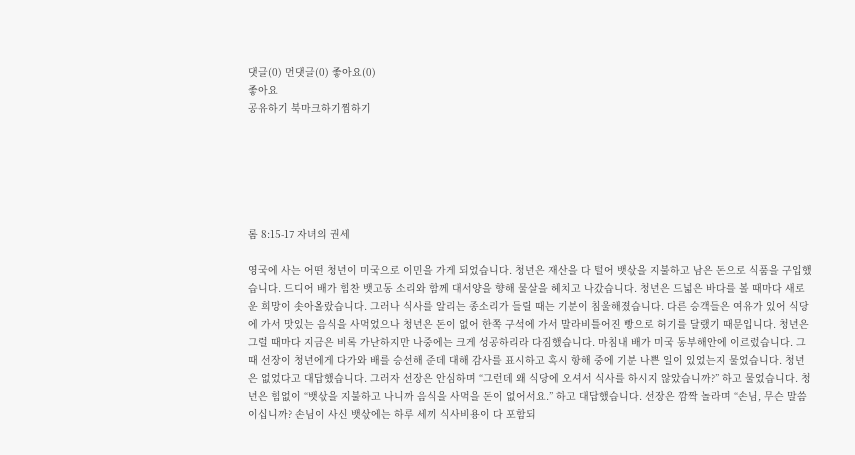댓글(0) 먼댓글(0) 좋아요(0)
좋아요
공유하기 북마크하기찜하기






롬 8:15-17 자녀의 권세

영국에 사는 어떤 청년이 미국으로 이민을 가게 되었습니다. 청년은 재산을 다 털어 뱃삯을 지불하고 남은 돈으로 식품을 구입했습니다. 드디어 배가 힘찬 뱃고동 소리와 함께 대서양을 향해 물살을 헤치고 나갔습니다. 청년은 드넓은 바다를 볼 때마다 새로운 희망이 솟아올랐습니다. 그러나 식사를 알리는 종소리가 들릴 때는 기분이 침울해졌습니다. 다른 승객들은 여유가 있어 식당에 가서 맛있는 음식을 사먹었으나 청년은 돈이 없어 한쪽 구석에 가서 말라비틀어진 빵으로 허기를 달랬기 때문입니다. 청년은 그럴 때마다 지금은 비록 가난하지만 나중에는 크게 성공하리라 다짐했습니다. 마침내 배가 미국 동부해안에 이르렀습니다. 그때 선장이 청년에게 다가와 배를 승선해 준데 대해 감사를 표시하고 혹시 항해 중에 기분 나쁜 일이 있었는지 물었습니다. 청년은 없었다고 대답했습니다. 그러자 선장은 안심하며 “그런데 왜 식당에 오셔서 식사를 하시지 않았습니까?” 하고 물었습니다. 청년은 힘없이 “뱃삯을 지불하고 나니까 음식을 사먹을 돈이 없어서요.” 하고 대답했습니다. 선장은 깜짝 놀라며 “손님, 무슨 말씀이십니까? 손님이 사신 뱃삯에는 하루 세끼 식사비용이 다 포함되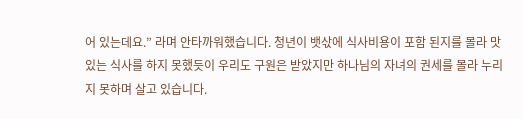어 있는데요.” 라며 안타까워했습니다. 청년이 뱃삯에 식사비용이 포함 된지를 몰라 맛있는 식사를 하지 못했듯이 우리도 구원은 받았지만 하나님의 자녀의 권세를 몰라 누리지 못하며 살고 있습니다.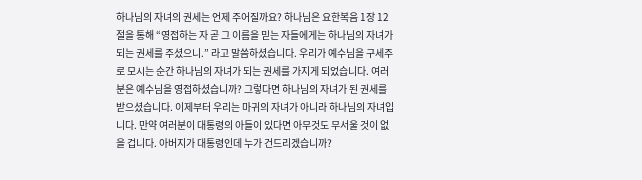하나님의 자녀의 권세는 언제 주어질까요? 하나님은 요한복음 1장 12절을 통해 “영접하는 자 곧 그 이름을 믿는 자들에게는 하나님의 자녀가 되는 권세를 주셨으니.” 라고 말씀하셨습니다. 우리가 예수님을 구세주로 모시는 순간 하나님의 자녀가 되는 권세를 가지게 되었습니다. 여러분은 예수님을 영접하셨습니까? 그렇다면 하나님의 자녀가 된 권세를 받으셨습니다. 이제부터 우리는 마귀의 자녀가 아니라 하나님의 자녀입니다. 만약 여러분이 대통령의 아들이 있다면 아무것도 무서울 것이 없을 겁니다. 아버지가 대통령인데 누가 건드리겠습니까?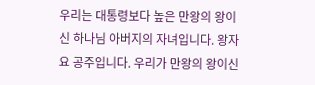우리는 대통령보다 높은 만왕의 왕이신 하나님 아버지의 자녀입니다. 왕자요 공주입니다. 우리가 만왕의 왕이신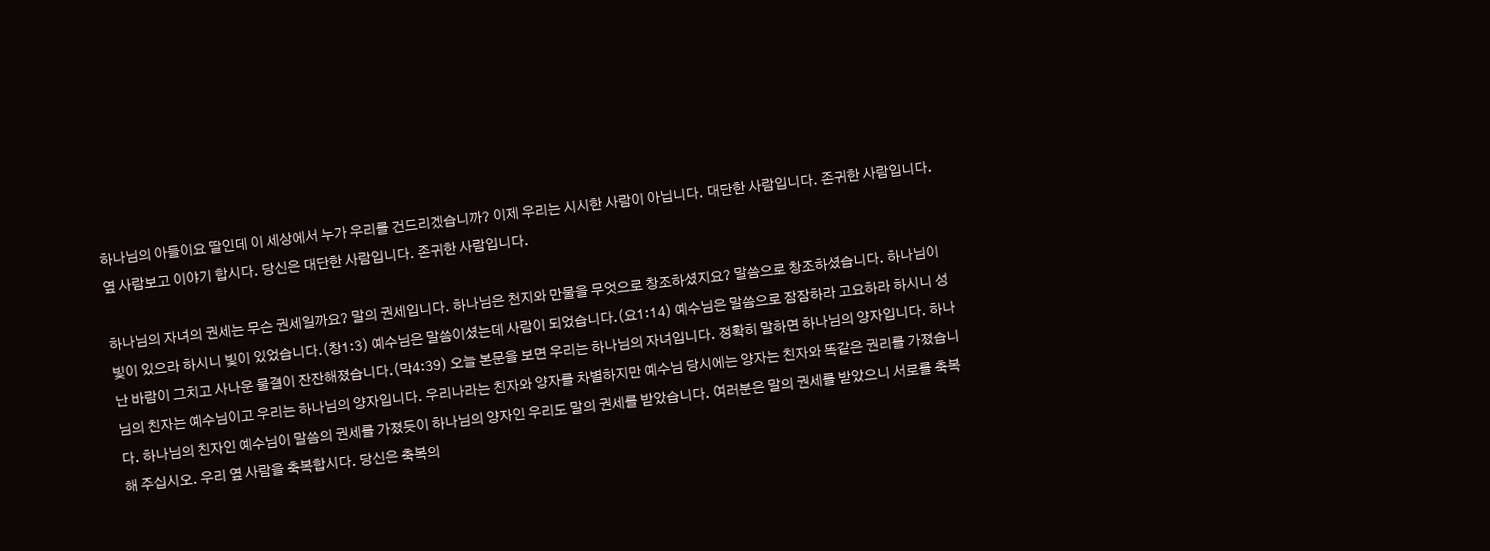하나님의 아들이요 딸인데 이 세상에서 누가 우리를 건드리겠습니까? 이제 우리는 시시한 사람이 아닙니다. 대단한 사람입니다. 존귀한 사람입니다. 옆 사람보고 이야기 합시다. 당신은 대단한 사람입니다. 존귀한 사람입니다.

하나님의 자녀의 권세는 무슨 권세일까요? 말의 권세입니다. 하나님은 천지와 만물을 무엇으로 창조하셨지요? 말씀으로 창조하셨습니다. 하나님이 빛이 있으라 하시니 빛이 있었습니다.(창1:3) 예수님은 말씀이셨는데 사람이 되었습니다.(요1:14) 예수님은 말씀으로 잠잠하라 고요하라 하시니 성난 바람이 그치고 사나운 물결이 잔잔해졌습니다.(막4:39) 오늘 본문을 보면 우리는 하나님의 자녀입니다. 정확히 말하면 하나님의 양자입니다. 하나님의 친자는 예수님이고 우리는 하나님의 양자입니다. 우리나라는 친자와 양자를 차별하지만 예수님 당시에는 양자는 친자와 똑같은 권리를 가졌습니다. 하나님의 친자인 예수님이 말씀의 권세를 가졌듯이 하나님의 양자인 우리도 말의 권세를 받았습니다. 여러분은 말의 권세를 받았으니 서로를 축복해 주십시오. 우리 옆 사람을 축복합시다. 당신은 축복의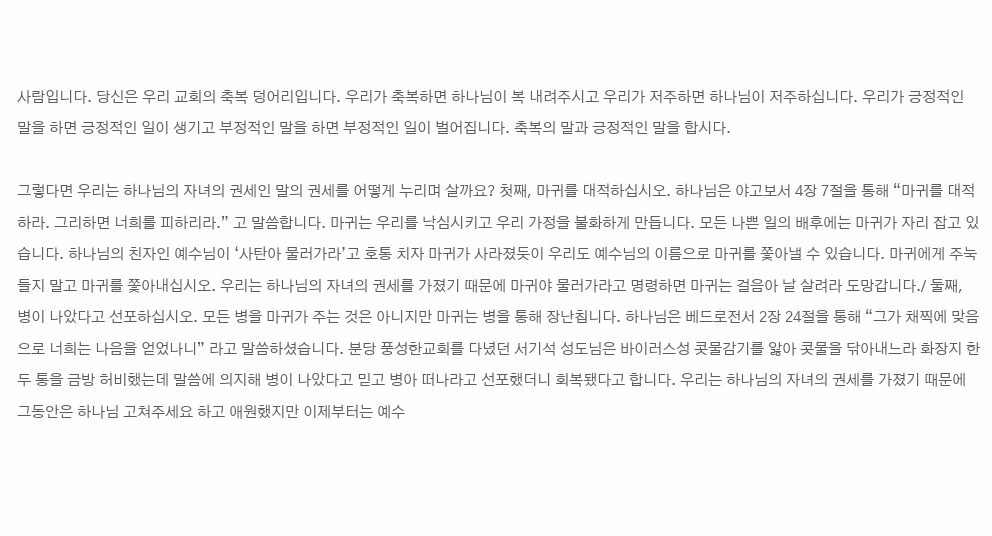사람입니다. 당신은 우리 교회의 축복 덩어리입니다. 우리가 축복하면 하나님이 복 내려주시고 우리가 저주하면 하나님이 저주하십니다. 우리가 긍정적인 말을 하면 긍정적인 일이 생기고 부정적인 말을 하면 부정적인 일이 벌어집니다. 축복의 말과 긍정적인 말을 합시다.

그렇다면 우리는 하나님의 자녀의 권세인 말의 권세를 어떻게 누리며 살까요? 첫째, 마귀를 대적하십시오. 하나님은 야고보서 4장 7절을 통해 “마귀를 대적하라. 그리하면 너희를 피하리라.” 고 말씀합니다. 마귀는 우리를 낙심시키고 우리 가정을 불화하게 만듭니다. 모든 나쁜 일의 배후에는 마귀가 자리 잡고 있습니다. 하나님의 친자인 예수님이 ‘사탄아 물러가라’고 호통 치자 마귀가 사라졌듯이 우리도 예수님의 이름으로 마귀를 쫓아낼 수 있습니다. 마귀에게 주눅 들지 말고 마귀를 쫓아내십시오. 우리는 하나님의 자녀의 권세를 가졌기 때문에 마귀야 물러가라고 명령하면 마귀는 걸음아 날 살려라 도망갑니다./ 둘째, 병이 나았다고 선포하십시오. 모든 병을 마귀가 주는 것은 아니지만 마귀는 병을 통해 장난칩니다. 하나님은 베드로전서 2장 24절을 통해 “그가 채찍에 맞음으로 너희는 나음을 얻었나니” 라고 말씀하셨습니다. 분당 풍성한교회를 다녔던 서기석 성도님은 바이러스성 콧물감기를 앓아 콧물을 닦아내느라 화장지 한두 통을 금방 허비했는데 말씀에 의지해 병이 나았다고 믿고 병아 떠나라고 선포했더니 회복됐다고 합니다. 우리는 하나님의 자녀의 권세를 가졌기 때문에 그동안은 하나님 고쳐주세요 하고 애원했지만 이제부터는 예수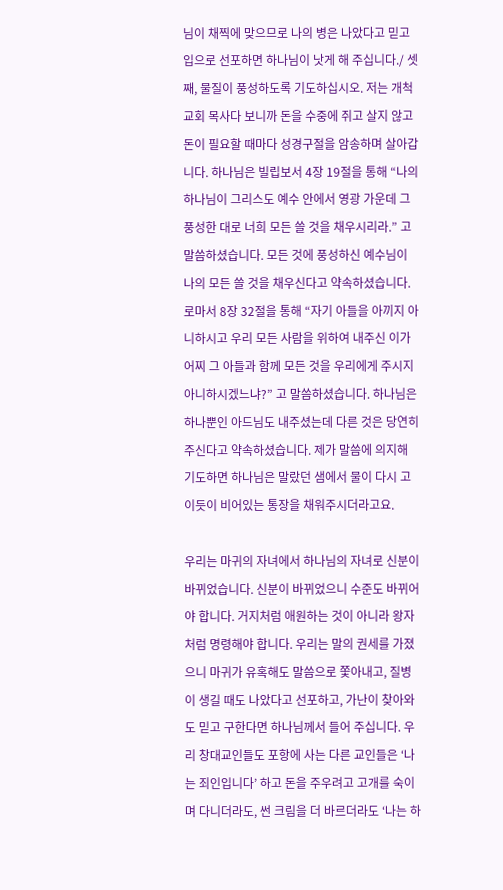님이 채찍에 맞으므로 나의 병은 나았다고 믿고 입으로 선포하면 하나님이 낫게 해 주십니다./ 셋째, 물질이 풍성하도록 기도하십시오. 저는 개척교회 목사다 보니까 돈을 수중에 쥐고 살지 않고 돈이 필요할 때마다 성경구절을 암송하며 살아갑니다. 하나님은 빌립보서 4장 19절을 통해 “나의 하나님이 그리스도 예수 안에서 영광 가운데 그 풍성한 대로 너희 모든 쓸 것을 채우시리라.” 고 말씀하셨습니다. 모든 것에 풍성하신 예수님이 나의 모든 쓸 것을 채우신다고 약속하셨습니다. 로마서 8장 32절을 통해 “자기 아들을 아끼지 아니하시고 우리 모든 사람을 위하여 내주신 이가 어찌 그 아들과 함께 모든 것을 우리에게 주시지 아니하시겠느냐?” 고 말씀하셨습니다. 하나님은 하나뿐인 아드님도 내주셨는데 다른 것은 당연히 주신다고 약속하셨습니다. 제가 말씀에 의지해 기도하면 하나님은 말랐던 샘에서 물이 다시 고이듯이 비어있는 통장을 채워주시더라고요.

우리는 마귀의 자녀에서 하나님의 자녀로 신분이 바뀌었습니다. 신분이 바뀌었으니 수준도 바뀌어야 합니다. 거지처럼 애원하는 것이 아니라 왕자처럼 명령해야 합니다. 우리는 말의 권세를 가졌으니 마귀가 유혹해도 말씀으로 쫓아내고, 질병이 생길 때도 나았다고 선포하고, 가난이 찾아와도 믿고 구한다면 하나님께서 들어 주십니다. 우리 창대교인들도 포항에 사는 다른 교인들은 ‘나는 죄인입니다’ 하고 돈을 주우려고 고개를 숙이며 다니더라도, 썬 크림을 더 바르더라도 ‘나는 하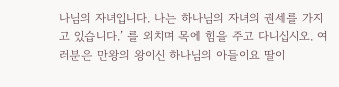나님의 자녀입니다. 나는 하나님의 자녀의 권세를 가지고 있습니다.’ 를 외치며 목에 힘을 주고 다니십시오. 여러분은 만왕의 왕이신 하나님의 아들이요 딸이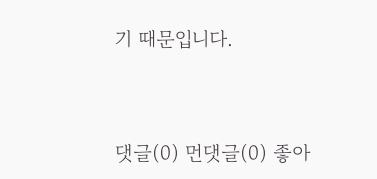기 때문입니다.


댓글(0) 먼댓글(0) 좋아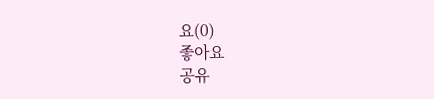요(0)
좋아요
공유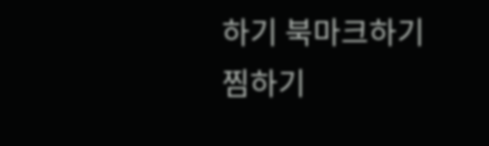하기 북마크하기찜하기